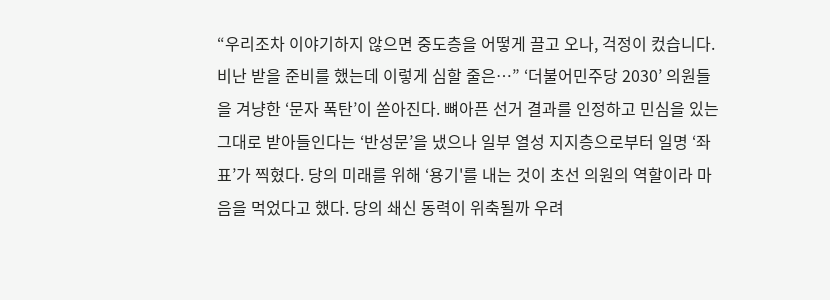“우리조차 이야기하지 않으면 중도층을 어떻게 끌고 오나, 걱정이 컸습니다. 비난 받을 준비를 했는데 이렇게 심할 줄은…” ‘더불어민주당 2030’ 의원들을 겨냥한 ‘문자 폭탄’이 쏟아진다. 뼈아픈 선거 결과를 인정하고 민심을 있는 그대로 받아들인다는 ‘반성문’을 냈으나 일부 열성 지지층으로부터 일명 ‘좌표’가 찍혔다. 당의 미래를 위해 ‘용기'를 내는 것이 초선 의원의 역할이라 마음을 먹었다고 했다. 당의 쇄신 동력이 위축될까 우려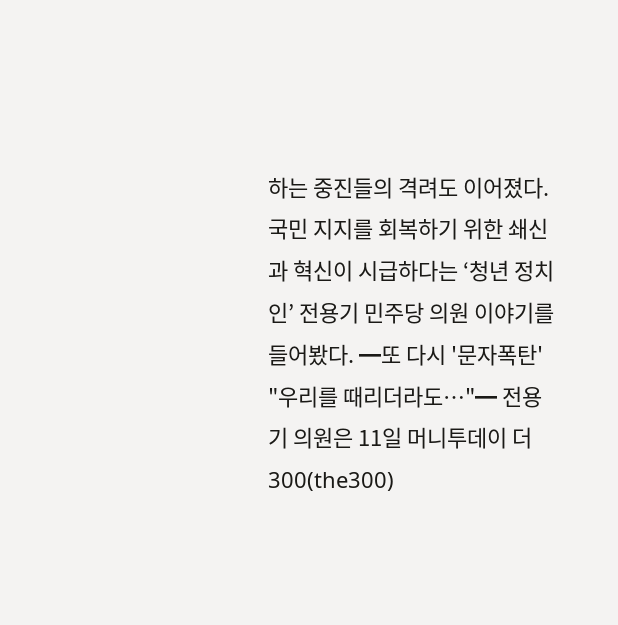하는 중진들의 격려도 이어졌다. 국민 지지를 회복하기 위한 쇄신과 혁신이 시급하다는 ‘청년 정치인’ 전용기 민주당 의원 이야기를 들어봤다. ━또 다시 '문자폭탄' "우리를 때리더라도…"━ 전용기 의원은 11일 머니투데이 더300(the300)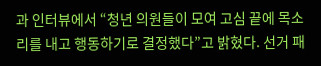과 인터뷰에서 “청년 의원들이 모여 고심 끝에 목소리를 내고 행동하기로 결정했다”고 밝혔다. 선거 패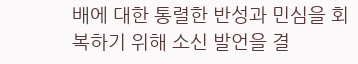배에 대한 통렬한 반성과 민심을 회복하기 위해 소신 발언을 결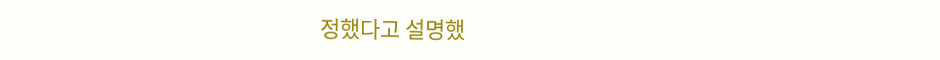정했다고 설명했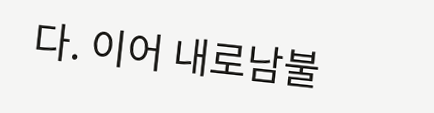다. 이어 내로남불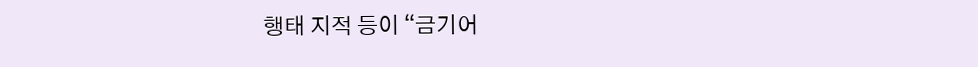행태 지적 등이 “금기어